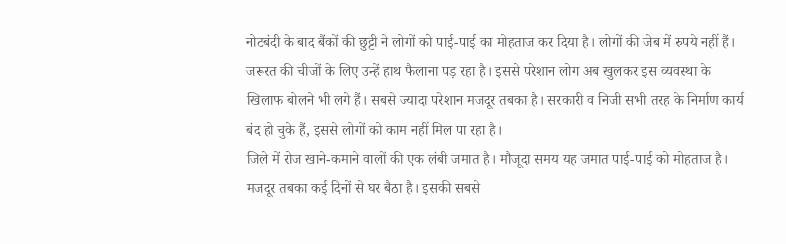नोटबंदी के बाद बैंकों की छुट्टी ने लोगों को पाई-पाई का मोहताज कर दिया है। लोगों की जेब में रुपये नहीं हैं। जरूरत की चीजों के लिए उन्हें हाथ फैलाना पड़ रहा है। इससे परेशान लोग अब खुलकर इस व्यवस्था के खिलाफ बोलने भी लगे हैं। सबसे ज्यादा परेशान मजदूर तबका है। सरकारी व निजी सभी तरह के निर्माण कार्य बंद हो चुके हैं, इससे लोगों को काम नहीं मिल पा रहा है।
जिले में रोज खाने-कमाने वालों की एक लंबी जमात है। मौजूदा समय यह जमात पाई-पाई को मोहताज है। मजदूर तबका कई दिनों से घर बैठा है। इसकी सबसे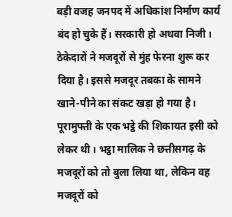बड़ी वजह जनपद में अधिकांश निर्माण कार्य बंद हो चुके हैं। सरकारी हो अथवा निजी। ठेकेदारों ने मजदूरों से मुंह फेरना शुरू कर दिया है। इससे मजदूर तबका के सामने खाने-पीने का संकट खड़ा हो गया है। पूरामुफ्ती के एक भट्ठे की शिकायत इसी को लेकर थी। भट्ठा मालिक ने छत्तीसगढ़ के मजदूरों को तो बुला लिया था, लेकिन वह मजदूरों को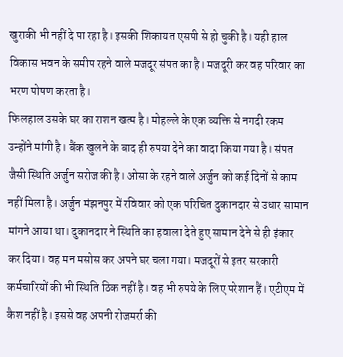खुराकी भी नहीं दे पा रहा है। इसकी शिकायत एसपी से हो चुकी है। यही हाल विकास भवन के समीप रहने वाले मजदूर संपत का है। मजदूरी कर वह परिवार का भरण पोषण करता है।
फिलहाल उसके घर का राशन खत्म है। मोहल्ले के एक व्यक्ति से नगदी रकम उन्होंने मांगी है। बैंक खुलने के बाद ही रुपया देने का वादा किया गया है। संपत जैसी स्थिति अर्जुन सरोज की है। ओसा के रहने वाले अर्जुन को कई दिनों से काम नहीं मिला है। अर्जुन मंझनपुर में रविवार को एक परिचित दुकानदार से उधार सामान मांगने आया था। दुकानदार ने स्थिति का हवाला देते हुए सामान देने से ही इंकार कर दिया। वह मन मसोस कर अपने घर चला गया। मजदूरों से इतर सरकारी कर्मचारियों की भी स्थिति ठिक नहीं है। वह भी रुपये के लिए परेशान हैं। एटीएम में कैश नहीं है। इससे वह अपनी रोजमर्रा की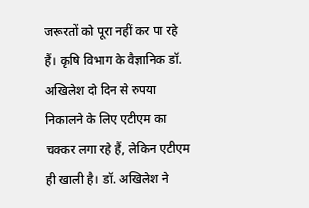जरूरतों को पूरा नहीं कर पा रहे हैं। कृषि विभाग के वैज्ञानिक डॉ. अखिलेश दो दिन से रुपया निकालने के लिए एटीएम का चक्कर लगा रहे हैं, लेकिन एटीएम ही खाली है। डॉ. अखिलेश ने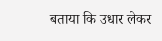बताया कि उधार लेकर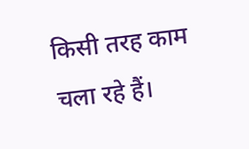किसी तरह काम चला रहे हैं।